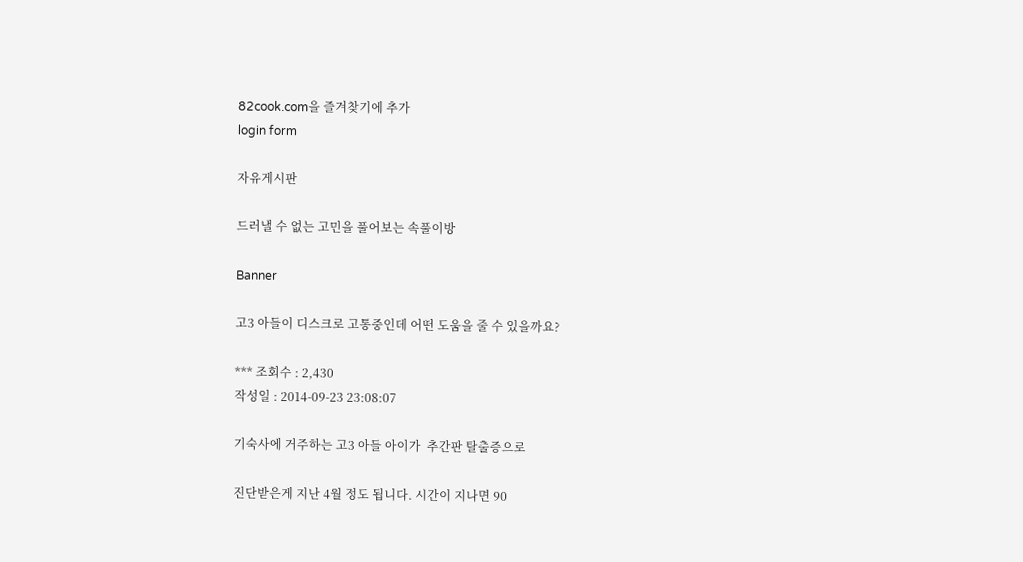82cook.com을 즐겨찾기에 추가
login form

자유게시판

드러낼 수 없는 고민을 풀어보는 속풀이방

Banner

고3 아들이 디스크로 고통중인데 어떤 도움을 줄 수 있을까요?

*** 조회수 : 2,430
작성일 : 2014-09-23 23:08:07

기숙사에 거주하는 고3 아들 아이가  추간판 탈출증으로

진단받은게 지난 4월 정도 됩니다. 시간이 지나면 90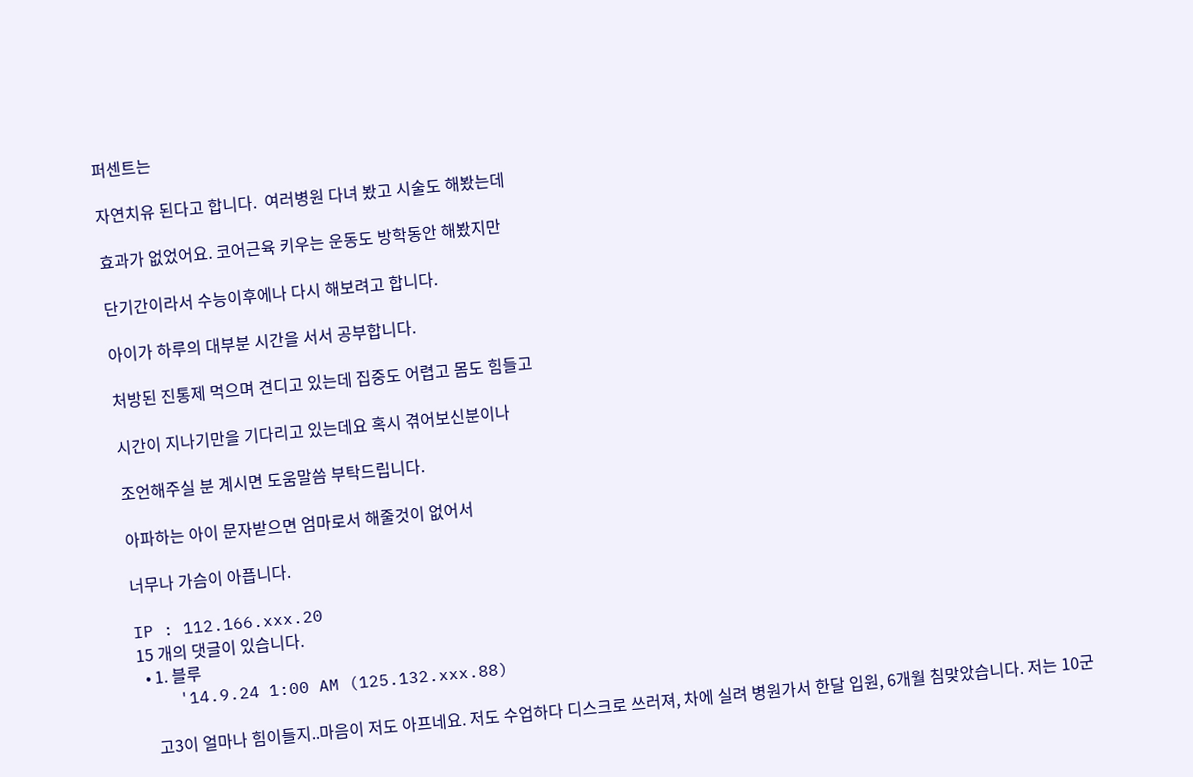퍼센트는

자연치유 된다고 합니다.  여러병원 다녀 봤고 시술도 해봤는데

효과가 없었어요. 코어근육 키우는 운동도 방학동안 해봤지만

단기간이라서 수능이후에나 다시 해보려고 합니다.

아이가 하루의 대부분 시간을 서서 공부합니다.

처방된 진통제 먹으며 견디고 있는데 집중도 어렵고 몸도 힘들고

시간이 지나기만을 기다리고 있는데요 혹시 겪어보신분이나

조언해주실 분 계시면 도움말씀 부탁드립니다.

아파하는 아이 문자받으면 엄마로서 해줄것이 없어서

너무나 가슴이 아픕니다.

IP : 112.166.xxx.20
15 개의 댓글이 있습니다.
  • 1. 블루
    '14.9.24 1:00 AM (125.132.xxx.88)

    고3이 얼마나 힘이들지..마음이 저도 아프네요. 저도 수업하다 디스크로 쓰러져, 차에 실려 병원가서 한달 입원, 6개월 침맞았습니다. 저는 10군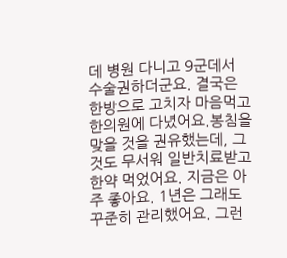데 병원 다니고 9군데서 수술권하더군요. 결국은 한방으로 고치자 마음먹고 한의원에 다녔어요.봉침을 맞을 것을 권유했는데, 그것도 무서워 일반치료받고 한약 먹었어요. 지금은 아주 좋아요. 1년은 그래도 꾸준히 관리했어요. 그런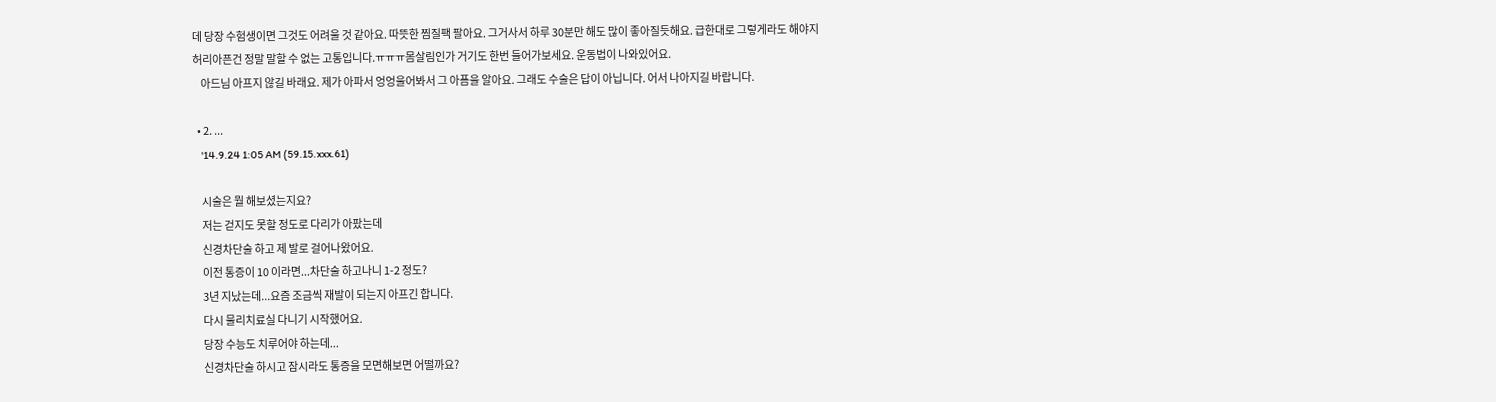데 당장 수험생이면 그것도 어려울 것 같아요. 따뜻한 찜질팩 팔아요. 그거사서 하루 30분만 해도 많이 좋아질듯해요. 급한대로 그렇게라도 해야지 허리아픈건 정말 말할 수 없는 고통입니다.ㅠㅠㅠ몸살림인가 거기도 한번 들어가보세요. 운동법이 나와있어요.
    아드님 아프지 않길 바래요. 제가 아파서 엉엉울어봐서 그 아픔을 알아요. 그래도 수술은 답이 아닙니다. 어서 나아지길 바랍니다.

  • 2. ...
    '14.9.24 1:05 AM (59.15.xxx.61)

    시술은 뭘 해보셨는지요?
    저는 걷지도 못할 정도로 다리가 아팠는데
    신경차단술 하고 제 발로 걸어나왔어요.
    이전 통증이 10 이라면...차단술 하고나니 1-2 정도?
    3년 지났는데...요즘 조금씩 재발이 되는지 아프긴 합니다.
    다시 물리치료실 다니기 시작했어요.
    당장 수능도 치루어야 하는데...
    신경차단술 하시고 잠시라도 통증을 모면해보면 어떨까요?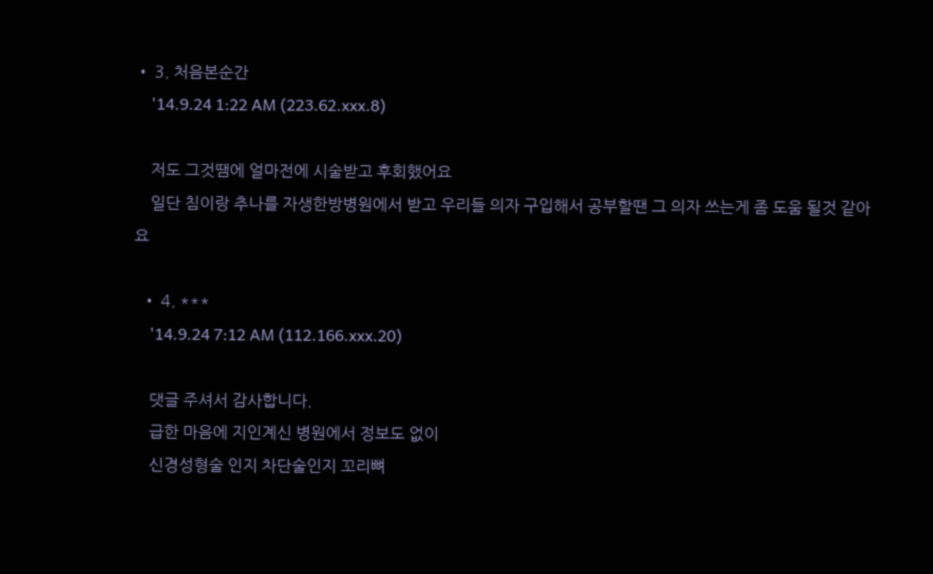• 3. 처음본순간
    '14.9.24 1:22 AM (223.62.xxx.8)

    저도 그것땜에 얼마전에 시술받고 후회했어요
    일단 침이랑 추나를 자생한방병원에서 받고 우리들 의자 구입해서 공부할땐 그 의자 쓰는게 좀 도움 될것 같아요

  • 4. ***
    '14.9.24 7:12 AM (112.166.xxx.20)

    댓글 주셔서 감사합니다.
    급한 마음에 지인계신 병원에서 정보도 없이
    신경성형술 인지 차단술인지 꼬리뼈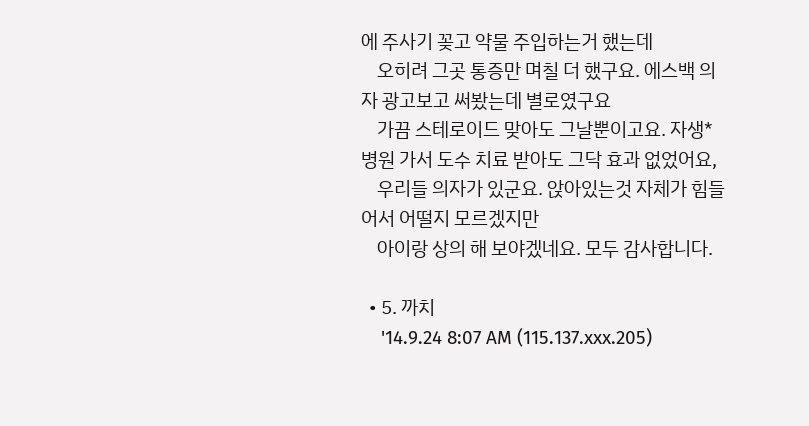에 주사기 꽂고 약물 주입하는거 했는데
    오히려 그곳 통증만 며칠 더 했구요. 에스백 의자 광고보고 써봤는데 별로였구요
    가끔 스테로이드 맞아도 그날뿐이고요. 자생*병원 가서 도수 치료 받아도 그닥 효과 없었어요,
    우리들 의자가 있군요. 앉아있는것 자체가 힘들어서 어떨지 모르겠지만
    아이랑 상의 해 보야겠네요. 모두 감사합니다.

  • 5. 까치
    '14.9.24 8:07 AM (115.137.xxx.205)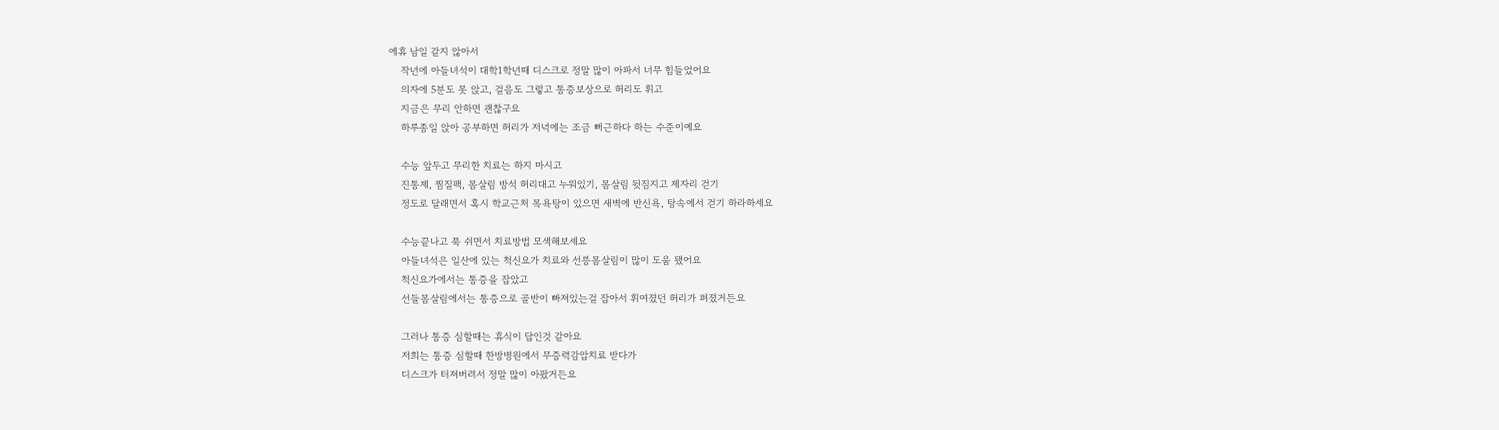에휴 남일 같지 않아서
    작년에 아들녀석이 대학1학년때 디스크로 정말 많이 아파서 너무 힘들었어요
    의자에 5분도 못 앉고, 걸음도 그렇고 통증보상으로 허리도 휘고
    지금은 무리 안하면 괜찮구요
    하루종일 앉아 공부하면 허리가 저녁에는 조금 뻐근하다 하는 수준이예요

    수능 앞두고 무리한 치료는 하지 마시고
    진통제, 찜질팩, 몸살림 방석 허리대고 누워있기, 몸살림 뒷짐지고 제자리 걷기
    정도로 달래면서 혹시 학교근처 목욕탕이 있으면 새벽에 반신욕, 탕속에서 걷기 하라하세요

    수능끝나고 푹 쉬면서 치료방법 모색해보세요
    아들녀석은 일산에 있는 척신요가 치료와 선릉몸살림이 많이 도움 됐어요
    척신요가에서는 통증을 잡았고
    선들몸살림에서는 통증으로 골반이 빠져있는걸 잡아서 휘여졌던 허리가 펴졌거든요

    그러나 통증 심할때는 휴식이 답인것 같아요
    저희는 통증 심할때 한방병원에서 무증력감압치료 받다가
    디스크가 터져버려서 정말 많이 아팠거든요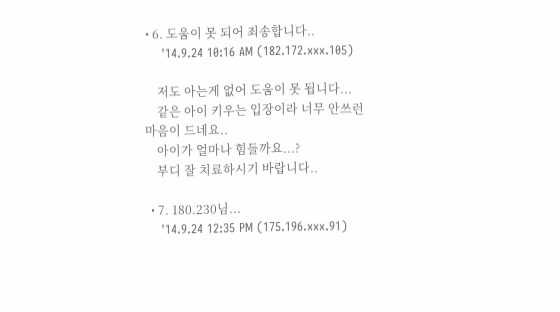• 6. 도움이 못 되어 죄송합니다..
    '14.9.24 10:16 AM (182.172.xxx.105)

    저도 아는게 없어 도움이 못 됩니다...
    같은 아이 키우는 입장이라 너무 안쓰런 마음이 드네요..
    아이가 얼마나 힘들까요...?
    부디 잘 치료하시기 바랍니다..

  • 7. 180.230님...
    '14.9.24 12:35 PM (175.196.xxx.91)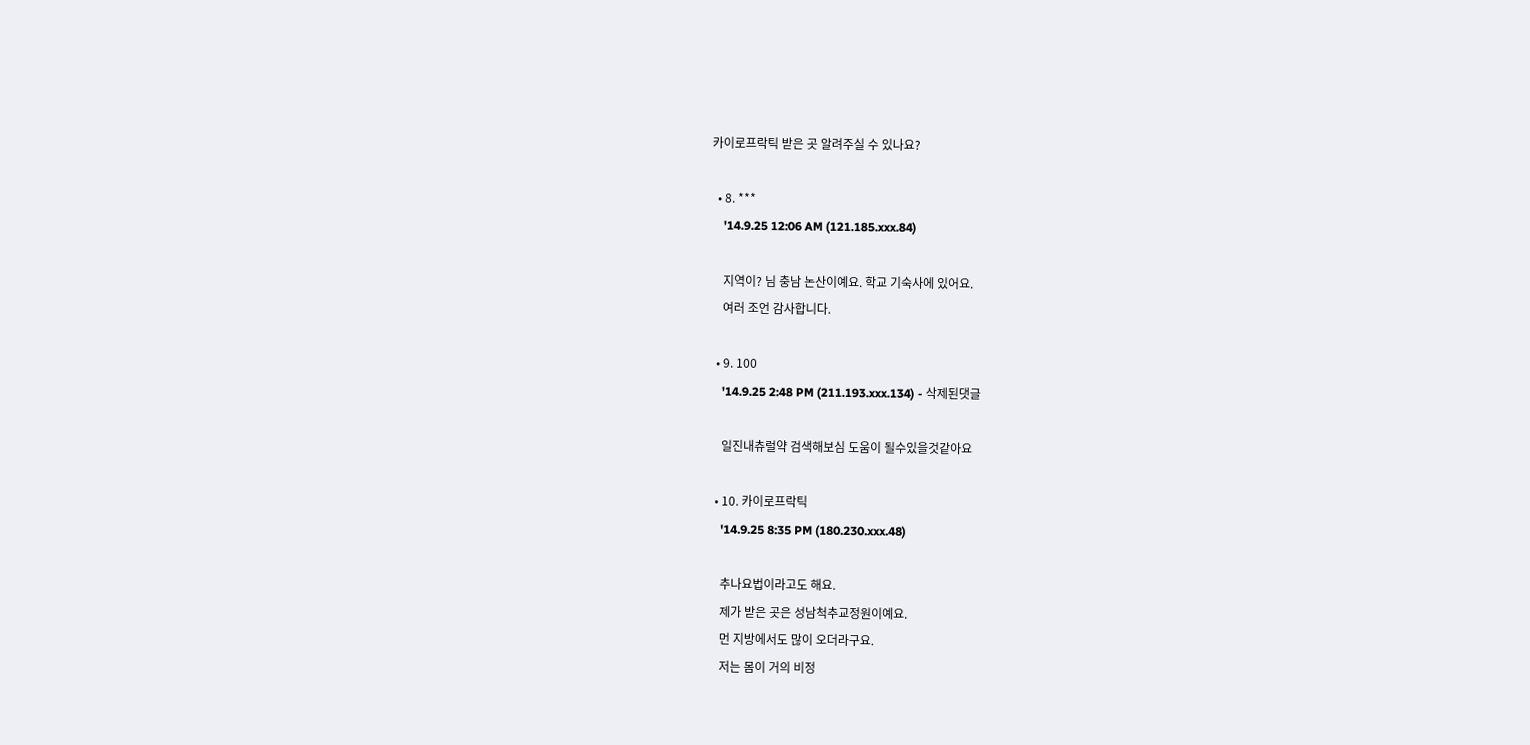카이로프락틱 받은 곳 알려주실 수 있나요?

  • 8. ***
    '14.9.25 12:06 AM (121.185.xxx.84)

    지역이? 님 충남 논산이예요. 학교 기숙사에 있어요.
    여러 조언 감사합니다.

  • 9. 100
    '14.9.25 2:48 PM (211.193.xxx.134) - 삭제된댓글

    일진내츄럴약 검색해보심 도움이 될수있을것같아요

  • 10. 카이로프락틱
    '14.9.25 8:35 PM (180.230.xxx.48)

    추나요법이라고도 해요.
    제가 받은 곳은 성남척추교정원이예요.
    먼 지방에서도 많이 오더라구요.
    저는 몸이 거의 비정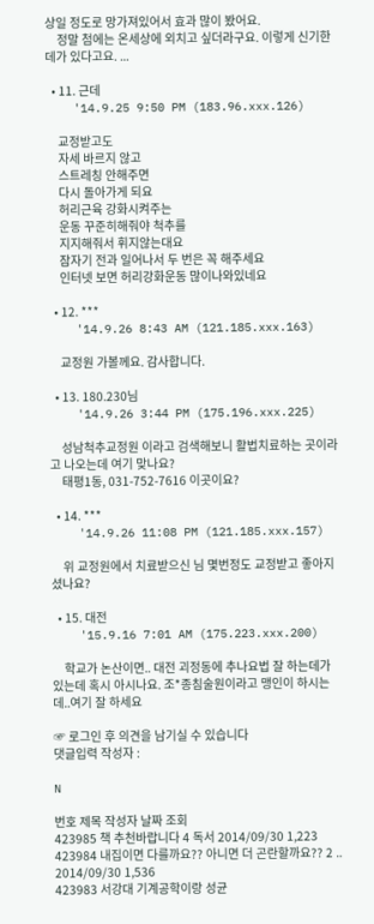상일 정도로 망가져있어서 효과 많이 봤어요.
    정말 첨에는 온세상에 외치고 싶더라구요. 이렇게 신기한 데가 있다고요. ...

  • 11. 근데
    '14.9.25 9:50 PM (183.96.xxx.126)

    교정받고도
    자세 바르지 않고
    스트레칭 안해주면
    다시 돌아가게 되요
    허리근육 강화시켜주는
    운동 꾸준히해줘야 척추를
    지지해줘서 휘지않는대요
    잠자기 전과 일어나서 두 번은 꼭 해주세요
    인터넷 보면 허리강화운동 많이나와있네요

  • 12. ***
    '14.9.26 8:43 AM (121.185.xxx.163)

    교정원 가볼께요. 감사합니다.

  • 13. 180.230님
    '14.9.26 3:44 PM (175.196.xxx.225)

    성남척추교정원 이라고 검색해보니 활법치료하는 곳이라고 나오는데 여기 맞나요?
    태평1동, 031-752-7616 이곳이요?

  • 14. ***
    '14.9.26 11:08 PM (121.185.xxx.157)

    위 교정원에서 치료받으신 님 몇번정도 교정받고 좋아지셨나요?

  • 15. 대전
    '15.9.16 7:01 AM (175.223.xxx.200)

    학교가 논산이면.. 대전 괴정동에 추나요법 잘 하는데가 있는데 혹시 아시나요. 조*종침술원이라고 맹인이 하시는데..여기 잘 하세요

☞ 로그인 후 의견을 남기실 수 있습니다
댓글입력 작성자 :

N

번호 제목 작성자 날짜 조회
423985 책 추천바랍니다 4 독서 2014/09/30 1,223
423984 내집이면 다를까요?? 아니면 더 곤란할까요?? 2 .. 2014/09/30 1,536
423983 서강대 기계공학이랑 성균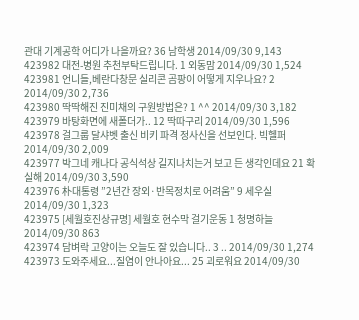관대 기계공학 어디가 나을까요? 36 남학생 2014/09/30 9,143
423982 대전-병원 추천부탁드립니다. 1 외동맘 2014/09/30 1,524
423981 언니들,베란다창문 실리콘 곰팡이 어떻게 지우나요? 2 2014/09/30 2,736
423980 딱딱해진 진미채의 구원방법은? 1 ^^ 2014/09/30 3,182
423979 바탕화면에 새폴더가.. 12 딱따구리 2014/09/30 1,596
423978 걸그룹 달샤벳 출신 비키 파격 정사신을 선보인다. 빅헬퍼 2014/09/30 2,009
423977 박그네 캐나다 공식석상 길지나치는거 보고 든 생각인데요 21 확실해 2014/09/30 3,590
423976 朴대통령 ”2년간 장외·반목정치로 어려움” 9 세우실 2014/09/30 1,323
423975 [세월호진상규명] 세월호 현수막 걸기운동 1 청명하늘 2014/09/30 863
423974 담벼락 고양이는 오늘도 잘 있습니다.. 3 .. 2014/09/30 1,274
423973 도와주세요...질염이 안나아요... 25 괴로워요 2014/09/30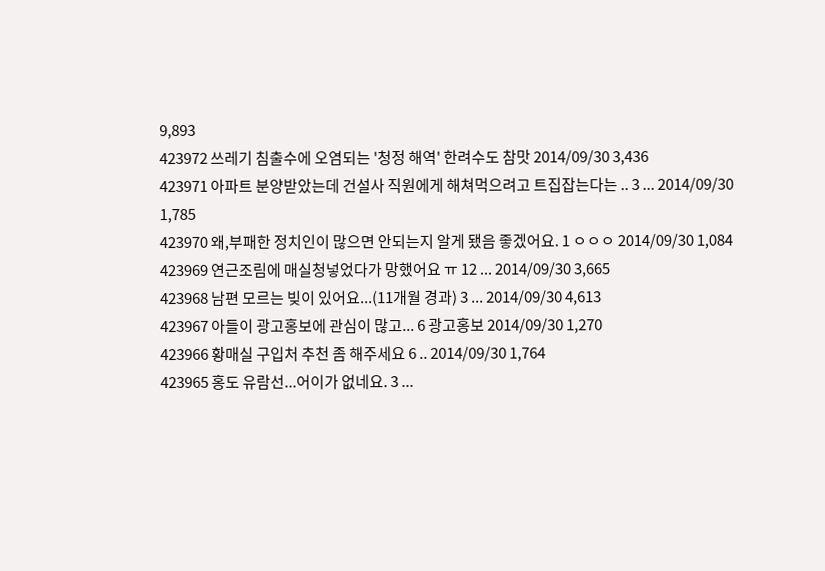9,893
423972 쓰레기 침출수에 오염되는 '청정 해역' 한려수도 참맛 2014/09/30 3,436
423971 아파트 분양받았는데 건설사 직원에게 해쳐먹으려고 트집잡는다는 .. 3 ... 2014/09/30 1,785
423970 왜,부패한 정치인이 많으면 안되는지 알게 됐음 좋겠어요. 1 ㅇㅇㅇ 2014/09/30 1,084
423969 연근조림에 매실청넣었다가 망했어요 ㅠ 12 ... 2014/09/30 3,665
423968 남편 모르는 빚이 있어요...(11개월 경과) 3 ... 2014/09/30 4,613
423967 아들이 광고홍보에 관심이 많고... 6 광고홍보 2014/09/30 1,270
423966 황매실 구입처 추천 좀 해주세요 6 .. 2014/09/30 1,764
423965 홍도 유람선...어이가 없네요. 3 ...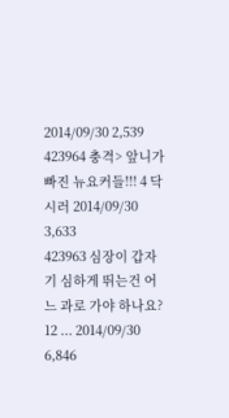2014/09/30 2,539
423964 충격> 앞니가 빠진 뉴요커들!!! 4 닥시러 2014/09/30 3,633
423963 심장이 갑자기 심하게 뛰는건 어느 과로 가야 하나요? 12 ... 2014/09/30 6,846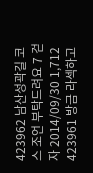423962 남산성곽길 코스 조언 부탁드려요 7 걷자 2014/09/30 1,712
423961 방금 라섹하고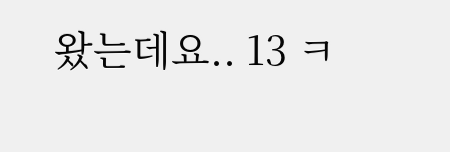왔는데요.. 13 ㅋ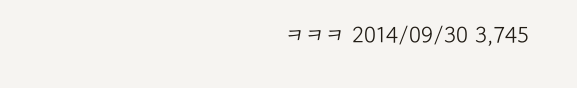ㅋㅋㅋ 2014/09/30 3,745